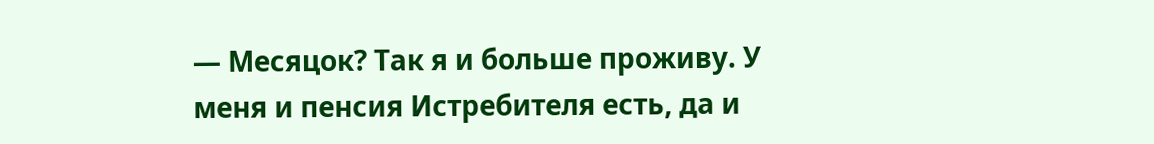— Месяцок? Так я и больше проживу. У меня и пенсия Истребителя есть, да и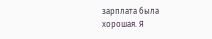зарплата была хорошая. Я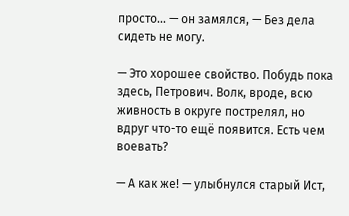просто... — он замялся, — Без дела сидеть не могу.

— Это хорошее свойство. Побудь пока здесь, Петрович. Волк, вроде, всю живность в округе пострелял, но вдруг что-то ещё появится. Есть чем воевать?

— А как же! — улыбнулся старый Ист,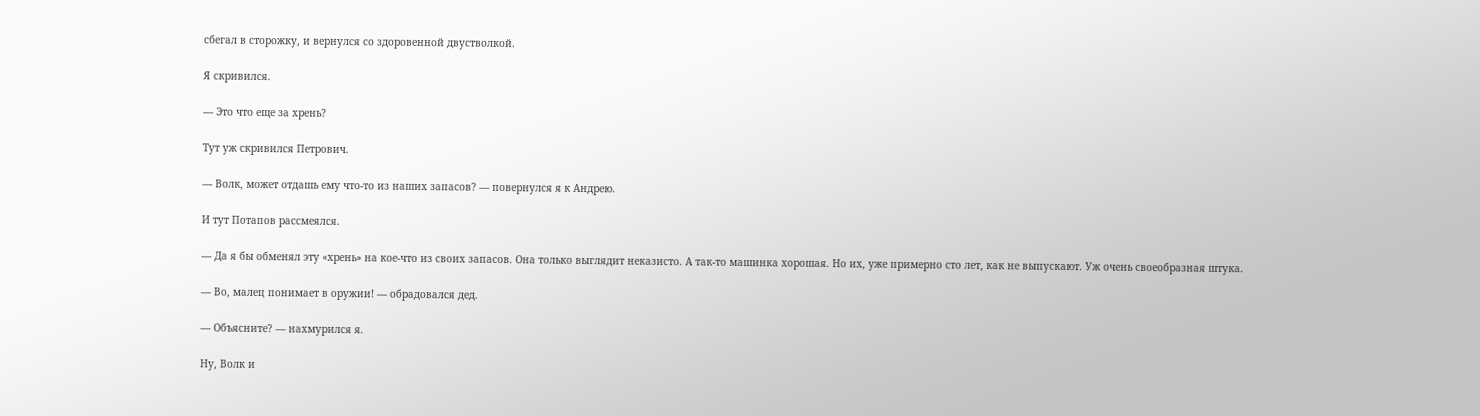сбегал в сторожку, и вернулся со здоровенной двустволкой.

Я скривился.

— Это что еще за хрень?

Тут уж скривился Петрович.

— Волк, может отдашь ему что-то из наших запасов? — повернулся я к Андрею.

И тут Потапов рассмеялся.

— Да я бы обменял эту «хрень» на кое-что из своих запасов. Она только выглядит неказисто. А так-то машинка хорошая. Но их, уже примерно сто лет, как не выпускают. Уж очень своеобразная штука.

— Во, малец понимает в оружии! — обрадовался дед.

— Объясните? — нахмурился я.

Ну, Волк и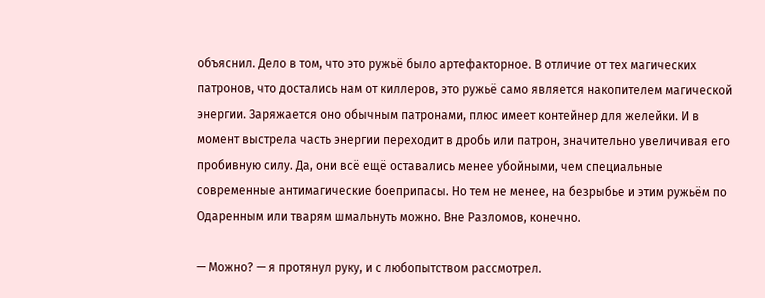объяснил. Дело в том, что это ружьё было артефакторное. В отличие от тех магических патронов, что достались нам от киллеров, это ружьё само является накопителем магической энергии. Заряжается оно обычным патронами, плюс имеет контейнер для желейки. И в момент выстрела часть энергии переходит в дробь или патрон, значительно увеличивая его пробивную силу. Да, они всё ещё оставались менее убойными, чем специальные современные антимагические боеприпасы. Но тем не менее, на безрыбье и этим ружьём по Одаренным или тварям шмальнуть можно. Вне Разломов, конечно.

— Можно? — я протянул руку, и с любопытством рассмотрел.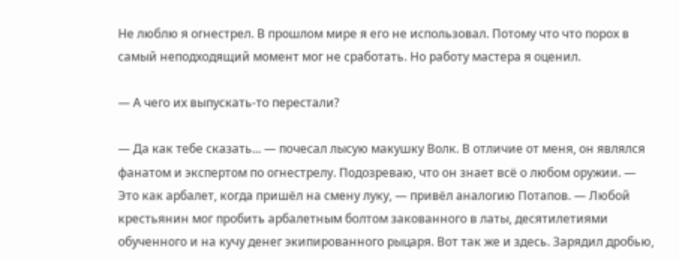Не люблю я огнестрел. В прошлом мире я его не использовал. Потому что что порох в самый неподходящий момент мог не сработать. Но работу мастера я оценил.

— А чего их выпускать-то перестали?

— Да как тебе сказать... — почесал лысую макушку Волк. В отличие от меня, он являлся фанатом и экспертом по огнестрелу. Подозреваю, что он знает всё о любом оружии. — Это как арбалет, когда пришёл на смену луку, — привёл аналогию Потапов. — Любой крестьянин мог пробить арбалетным болтом закованного в латы, десятилетиями обученного и на кучу денег экипированного рыцаря. Вот так же и здесь. Зарядил дробью,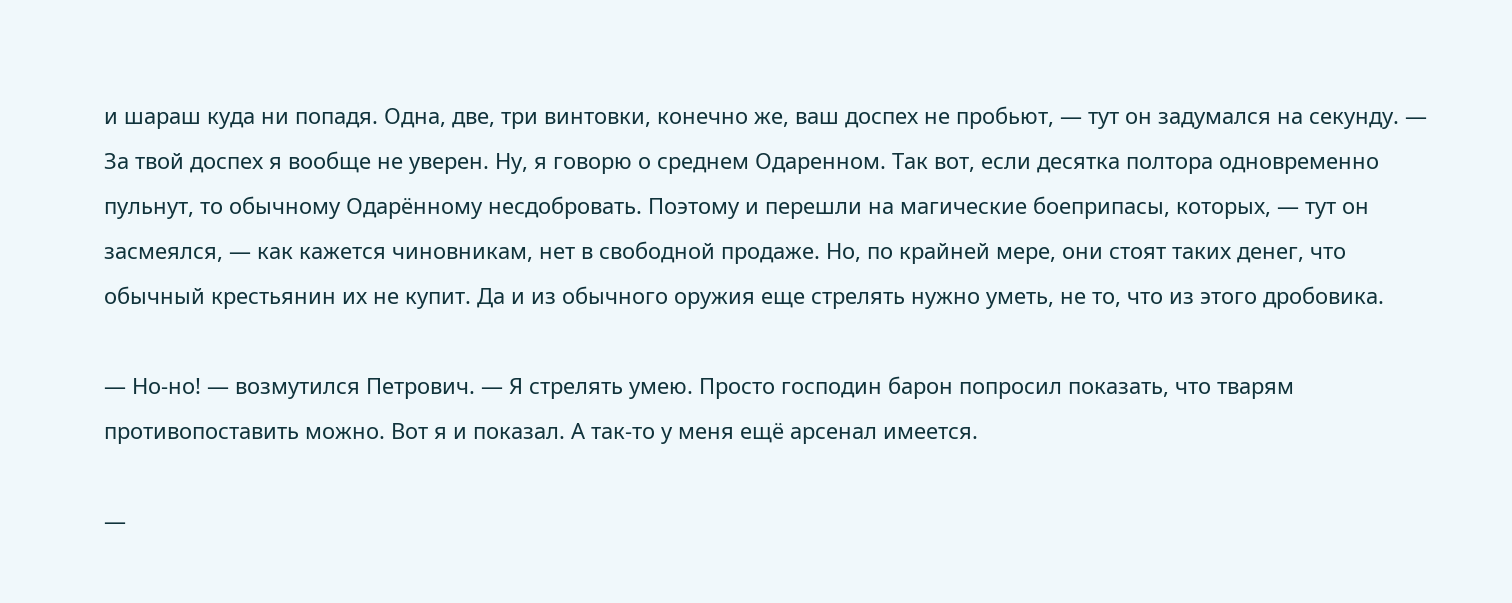и шараш куда ни попадя. Одна, две, три винтовки, конечно же, ваш доспех не пробьют, — тут он задумался на секунду. — За твой доспех я вообще не уверен. Ну, я говорю о среднем Одаренном. Так вот, если десятка полтора одновременно пульнут, то обычному Одарённому несдобровать. Поэтому и перешли на магические боеприпасы, которых, — тут он засмеялся, — как кажется чиновникам, нет в свободной продаже. Но, по крайней мере, они стоят таких денег, что обычный крестьянин их не купит. Да и из обычного оружия еще стрелять нужно уметь, не то, что из этого дробовика.

— Но-но! — возмутился Петрович. — Я стрелять умею. Просто господин барон попросил показать, что тварям противопоставить можно. Вот я и показал. А так-то у меня ещё арсенал имеется.

—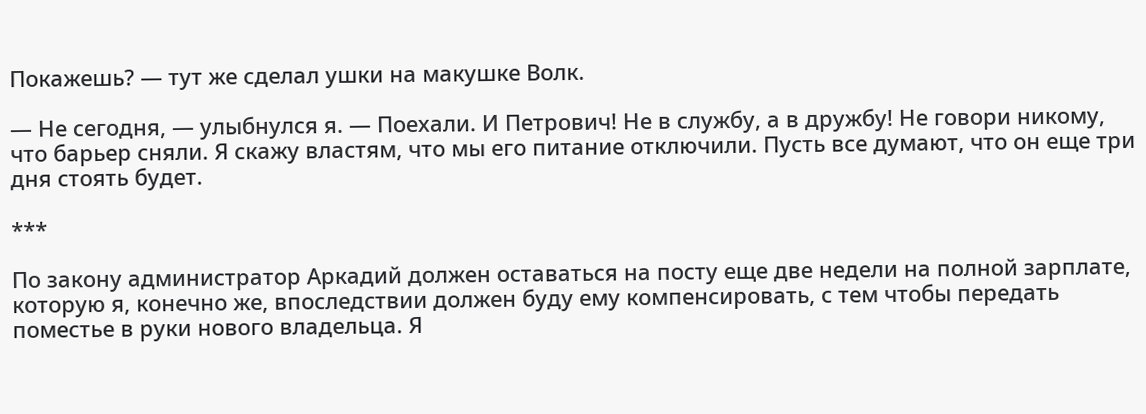Покажешь? — тут же сделал ушки на макушке Волк.

— Не сегодня, — улыбнулся я. — Поехали. И Петрович! Не в службу, а в дружбу! Не говори никому, что барьер сняли. Я скажу властям, что мы его питание отключили. Пусть все думают, что он еще три дня стоять будет.

***

По закону администратор Аркадий должен оставаться на посту еще две недели на полной зарплате, которую я, конечно же, впоследствии должен буду ему компенсировать, с тем чтобы передать поместье в руки нового владельца. Я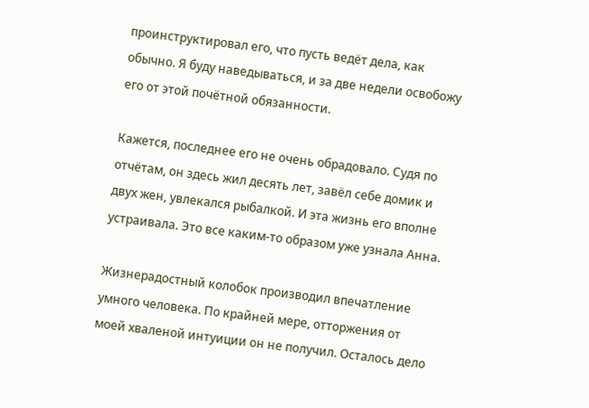проинструктировал его, что пусть ведёт дела, как обычно. Я буду наведываться, и за две недели освобожу его от этой почётной обязанности.

Кажется, последнее его не очень обрадовало. Судя по отчётам, он здесь жил десять лет, завёл себе домик и двух жен, увлекался рыбалкой. И эта жизнь его вполне устраивала. Это все каким-то образом уже узнала Анна.

Жизнерадостный колобок производил впечатление умного человека. По крайней мере, отторжения от моей хваленой интуиции он не получил. Осталось дело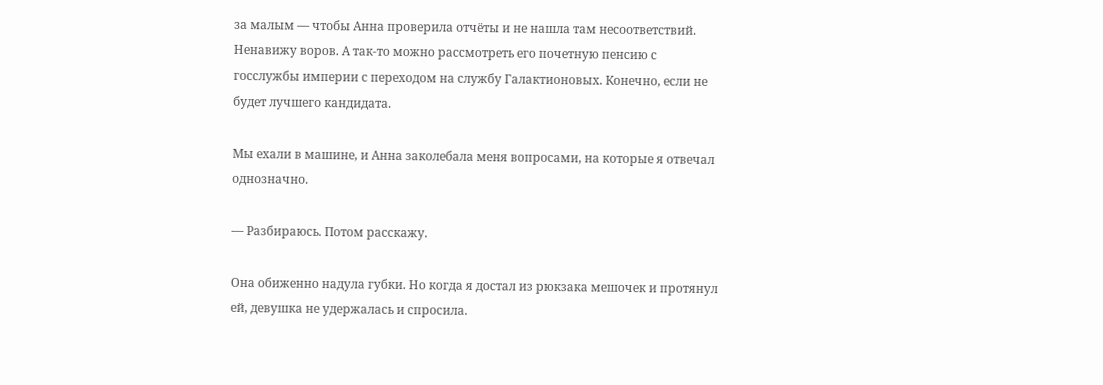за малым — чтобы Анна проверила отчёты и не нашла там несоответствий. Ненавижу воров. А так-то можно рассмотреть его почетную пенсию с госслужбы империи с переходом на службу Галактионовых. Конечно, если не будет лучшего кандидата.

Мы ехали в машине, и Анна заколебала меня вопросами, на которые я отвечал однозначно.

— Разбираюсь. Потом расскажу.

Она обиженно надула губки. Но когда я достал из рюкзака мешочек и протянул ей, девушка не удержалась и спросила.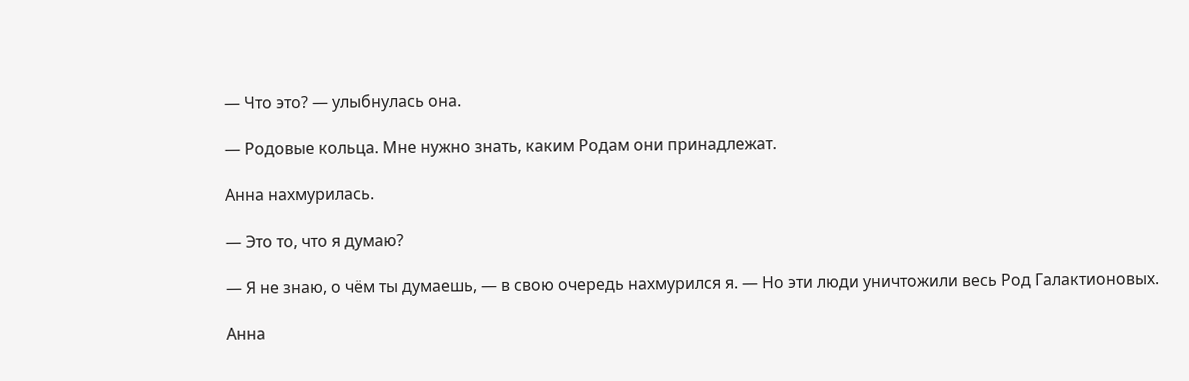— Что это? — улыбнулась она.

— Родовые кольца. Мне нужно знать, каким Родам они принадлежат.

Анна нахмурилась.

— Это то, что я думаю?

— Я не знаю, о чём ты думаешь, — в свою очередь нахмурился я. — Но эти люди уничтожили весь Род Галактионовых.

Анна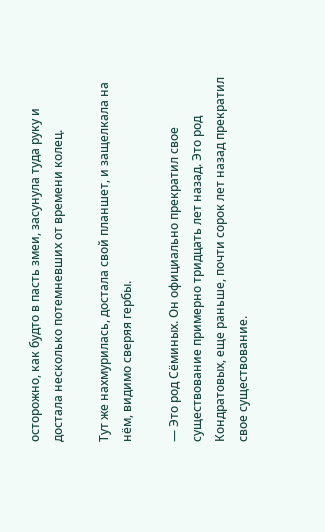осторожно, как будто в пасть змеи, засунула туда руку и достала несколько потемневших от времени колец.

Тут же нахмурилась, достала свой планшет, и защелкала на нём, видимо сверяя гербы.

— Это род Сёминых. Он официально прекратил свое существование примерно тридцать лет назад. Это род Кондратовых, еще раньше, почти сорок лет назад прекратил свое существование.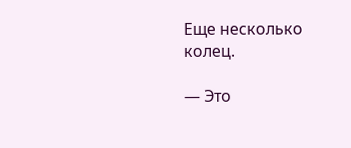Еще несколько колец.

— Это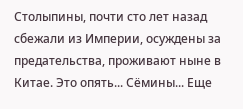Столыпины, почти сто лет назад сбежали из Империи, осуждены за предательства, проживают ныне в Китае. Это опять... Сёмины... Еще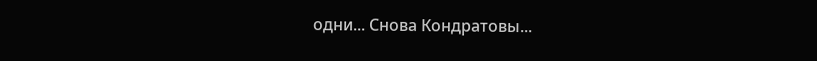одни... Снова Кондратовы...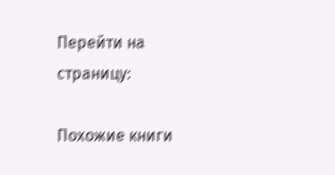Перейти на страницу:

Похожие книги